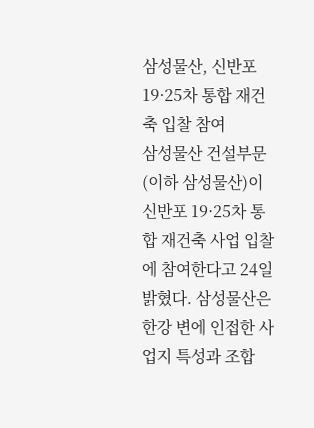삼성물산, 신반포 19·25차 통합 재건축 입찰 참여
삼성물산 건설부문(이하 삼성물산)이 신반포 19·25차 통합 재건축 사업 입찰에 참여한다고 24일 밝혔다. 삼성물산은 한강 변에 인접한 사업지 특성과 조합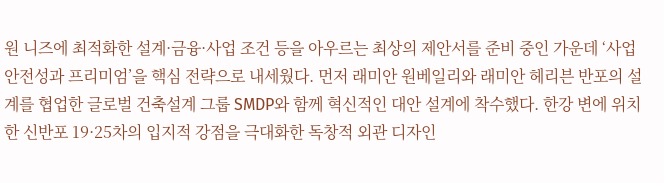원 니즈에 최적화한 설계·금융·사업 조건 등을 아우르는 최상의 제안서를 준비 중인 가운데 ‘사업 안전성과 프리미엄’을 핵심 전략으로 내세웠다. 먼저 래미안 원베일리와 래미안 헤리븐 반포의 설계를 협업한 글로벌 건축설계 그룹 SMDP와 함께 혁신적인 대안 설계에 착수했다. 한강 변에 위치한 신반포 19·25차의 입지적 강점을 극대화한 독창적 외관 디자인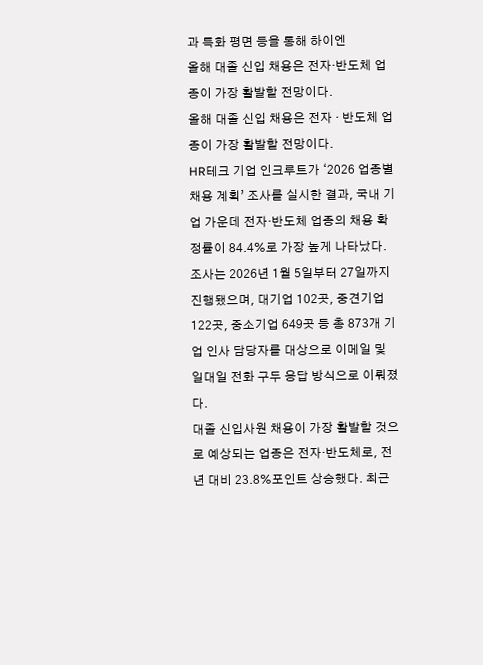과 특화 평면 등을 통해 하이엔
올해 대졸 신입 채용은 전자·반도체 업종이 가장 활발할 전망이다.
올해 대졸 신입 채용은 전자 · 반도체 업종이 가장 활발할 전망이다.
HR테크 기업 인크루트가 ‘2026 업종별 채용 계획’ 조사를 실시한 결과, 국내 기업 가운데 전자·반도체 업종의 채용 확정률이 84.4%로 가장 높게 나타났다. 조사는 2026년 1월 5일부터 27일까지 진행됐으며, 대기업 102곳, 중견기업 122곳, 중소기업 649곳 등 총 873개 기업 인사 담당자를 대상으로 이메일 및 일대일 전화 구두 응답 방식으로 이뤄졌다.
대졸 신입사원 채용이 가장 활발할 것으로 예상되는 업종은 전자·반도체로, 전년 대비 23.8%포인트 상승했다. 최근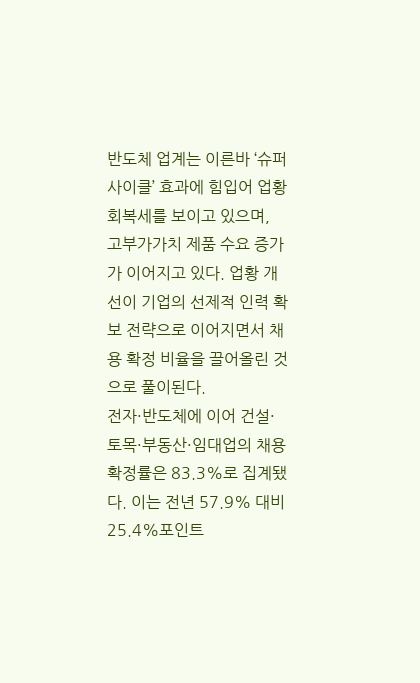반도체 업계는 이른바 ‘슈퍼 사이클’ 효과에 힘입어 업황 회복세를 보이고 있으며, 고부가가치 제품 수요 증가가 이어지고 있다. 업황 개선이 기업의 선제적 인력 확보 전략으로 이어지면서 채용 확정 비율을 끌어올린 것으로 풀이된다.
전자·반도체에 이어 건설·토목·부동산·임대업의 채용 확정률은 83.3%로 집계됐다. 이는 전년 57.9% 대비 25.4%포인트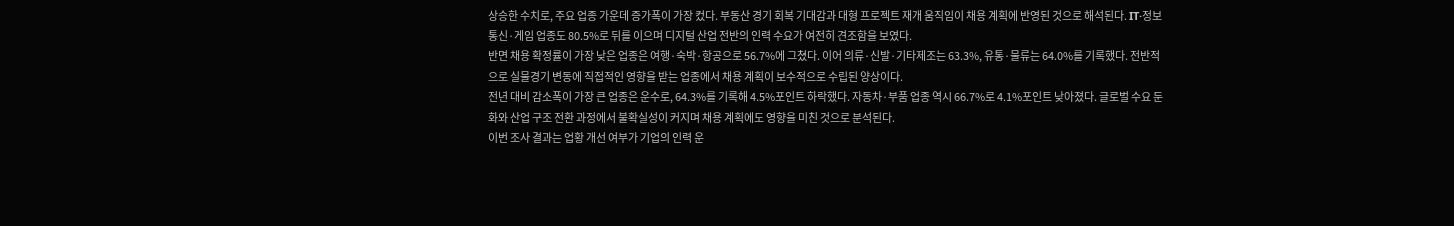상승한 수치로, 주요 업종 가운데 증가폭이 가장 컸다. 부동산 경기 회복 기대감과 대형 프로젝트 재개 움직임이 채용 계획에 반영된 것으로 해석된다. IT·정보통신·게임 업종도 80.5%로 뒤를 이으며 디지털 산업 전반의 인력 수요가 여전히 견조함을 보였다.
반면 채용 확정률이 가장 낮은 업종은 여행·숙박·항공으로 56.7%에 그쳤다. 이어 의류·신발·기타제조는 63.3%, 유통·물류는 64.0%를 기록했다. 전반적으로 실물경기 변동에 직접적인 영향을 받는 업종에서 채용 계획이 보수적으로 수립된 양상이다.
전년 대비 감소폭이 가장 큰 업종은 운수로, 64.3%를 기록해 4.5%포인트 하락했다. 자동차·부품 업종 역시 66.7%로 4.1%포인트 낮아졌다. 글로벌 수요 둔화와 산업 구조 전환 과정에서 불확실성이 커지며 채용 계획에도 영향을 미친 것으로 분석된다.
이번 조사 결과는 업황 개선 여부가 기업의 인력 운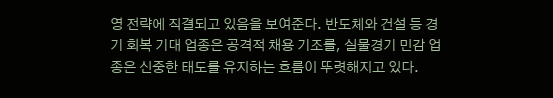영 전략에 직결되고 있음을 보여준다. 반도체와 건설 등 경기 회복 기대 업종은 공격적 채용 기조를, 실물경기 민감 업종은 신중한 태도를 유지하는 흐름이 뚜렷해지고 있다.